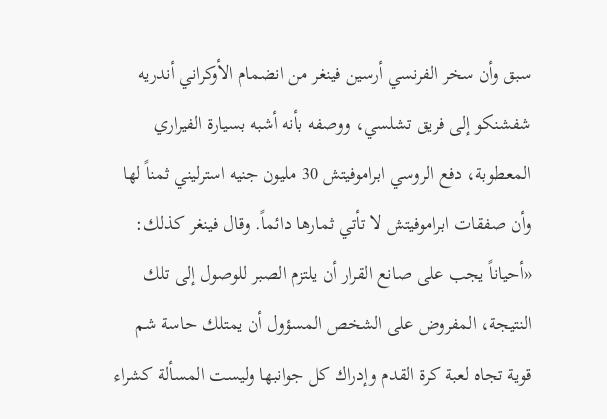سبق وأن سخر الفرنسي أرسين فينغر من انضمام الأوكراني أندريه شفشنكو إلى فريق تشلسي، ووصفه بأنه أشبه بسيارة الفيراري المعطوبة، دفع الروسي ابراموفيتش 30 مليون جنيه استرليني ثمناً لها وأن صفقات ابراموفيتش لا تأتي ثمارها دائماً. وقال فينغر كذلك: «أحياناً يجب على صانع القرار أن يلتزم الصبر للوصول إلى تلك النتيجة، المفروض على الشخص المسؤول أن يمتلك حاسة شم قوية تجاه لعبة كرة القدم وإدراك كل جوانبها وليست المسألة كشراء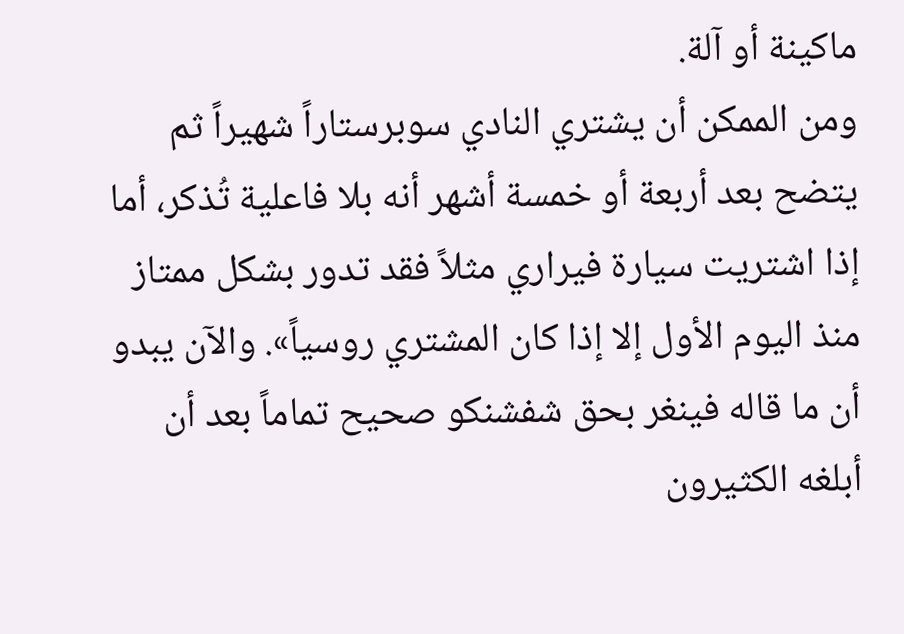ماكينة أو آلة.
ومن الممكن أن يشتري النادي سوبرستاراً شهيراً ثم يتضح بعد أربعة أو خمسة أشهر أنه بلا فاعلية تُذكر، أما إذا اشتريت سيارة فيراري مثلاً فقد تدور بشكل ممتاز منذ اليوم الأول إلا إذا كان المشتري روسياً». والآن يبدو أن ما قاله فينغر بحق شفشنكو صحيح تماماً بعد أن أبلغه الكثيرون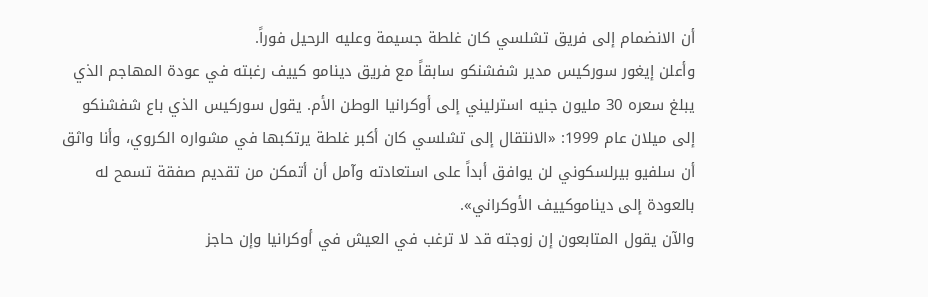أن الانضمام إلى فريق تشلسي كان غلطة جسيمة وعليه الرحيل فوراً.
وأعلن إيغور سوركيس مدير شفشنكو سابقاً مع فريق دينامو كييف رغبته في عودة المهاجم الذي يبلغ سعره 30 مليون جنيه استرليني إلى أوكرانيا الوطن الأم. يقول سوركيس الذي باع شفشنكو إلى ميلان عام 1999: «الانتقال إلى تشلسي كان أكبر غلطة يرتكبها في مشواره الكروي، وأنا واثق أن سلفيو بيرلسكوني لن يوافق أبداً على استعادته وآمل أن أتمكن من تقديم صفقة تسمح له بالعودة إلى ديناموكييف الأوكراني».
والآن يقول المتابعون إن زوجته قد لا ترغب في العيش في أوكرانيا وإن حاجز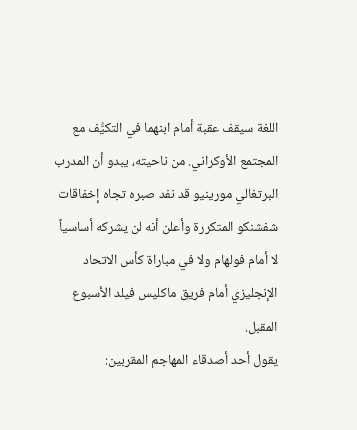اللغة سيقف عقبة أمام ابنهما في التكيُّف مع المجتمع الأوكراني. من ناحيته، يبدو أن المدرب البرتغالي مورينيو قد نفد صبره تجاه إخفاقات شفشنكو المتكررة وأعلن أنه لن يشركه أساسياً لا أمام فولهام ولا في مباراة كأس الاتحاد الإنجليزي أمام فريق ماكليس فيلد الأسبوع المقبل.
يقول أحد أصدقاء المهاجم المقربين: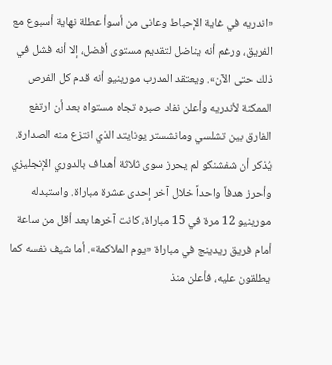«اندريه في غاية الإحباط وعانى من أسوأ عطلة نهاية أسبوع مع الفريق، ورغم أنه يناضل لتقديم مستوى أفضل، إلا أنه فشل في ذلك حتى الآن». ويعتقد المدرب مورينيو أنه قدم كل الفرص الممكنة لأندريه وأعلن نفاد صبره تجاه مستواه بعد أن ارتفع الفارق بين تشلسي ومانشستر يونايتد الذي انتزع منه الصدارة.
يُذكر أن شفشنكو لم يحرز سوى ثلاثة أهداف بالدوري الإنجليزي وأحرز هدفاً واحداً خلال آخر إحدى عشرة مباراة. واستبدله مورينيو 12 مرة في 15 مباراة، كانت آخرها بعد أقل من ساعة أمام فريق ريدينج في مباراة «يوم الملاكمة». أما شيف نفسه كما يطلقون عليه، فأعلن منذ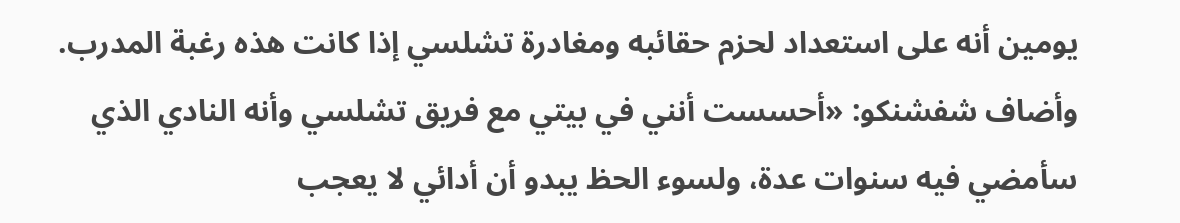يومين أنه على استعداد لحزم حقائبه ومغادرة تشلسي إذا كانت هذه رغبة المدرب. وأضاف شفشنكو: «أحسست أنني في بيتي مع فريق تشلسي وأنه النادي الذي سأمضي فيه سنوات عدة، ولسوء الحظ يبدو أن أدائي لا يعجب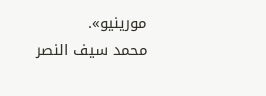مورينيو».
محمد سيف النصر